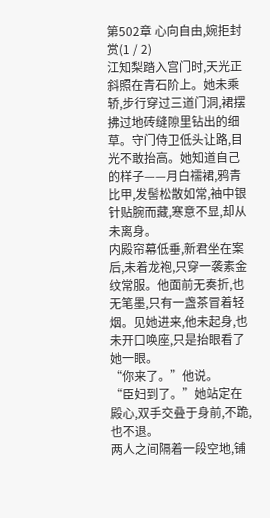第502章 心向自由,婉拒封赏(1 / 2)
江知梨踏入宫门时,天光正斜照在青石阶上。她未乘轿,步行穿过三道门洞,裙摆拂过地砖缝隙里钻出的细草。守门侍卫低头让路,目光不敢抬高。她知道自己的样子——月白襦裙,鸦青比甲,发髻松散如常,袖中银针贴腕而藏,寒意不显,却从未离身。
内殿帘幕低垂,新君坐在案后,未着龙袍,只穿一袭素金纹常服。他面前无奏折,也无笔墨,只有一盏茶冒着轻烟。见她进来,他未起身,也未开口唤座,只是抬眼看了她一眼。
“你来了。”他说。
“臣妇到了。”她站定在殿心,双手交叠于身前,不跪,也不退。
两人之间隔着一段空地,铺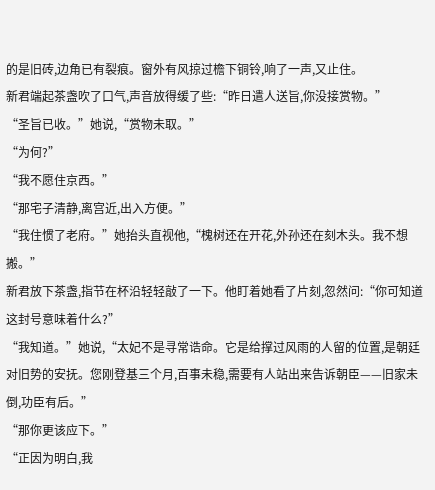的是旧砖,边角已有裂痕。窗外有风掠过檐下铜铃,响了一声,又止住。
新君端起茶盏吹了口气,声音放得缓了些:“昨日遣人送旨,你没接赏物。”
“圣旨已收。”她说,“赏物未取。”
“为何?”
“我不愿住京西。”
“那宅子清静,离宫近,出入方便。”
“我住惯了老府。”她抬头直视他,“槐树还在开花,外孙还在刻木头。我不想搬。”
新君放下茶盏,指节在杯沿轻轻敲了一下。他盯着她看了片刻,忽然问:“你可知道这封号意味着什么?”
“我知道。”她说,“太妃不是寻常诰命。它是给撑过风雨的人留的位置,是朝廷对旧势的安抚。您刚登基三个月,百事未稳,需要有人站出来告诉朝臣——旧家未倒,功臣有后。”
“那你更该应下。”
“正因为明白,我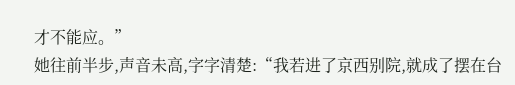才不能应。”
她往前半步,声音未高,字字清楚:“我若进了京西别院,就成了摆在台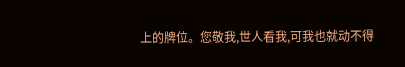上的牌位。您敬我,世人看我,可我也就动不得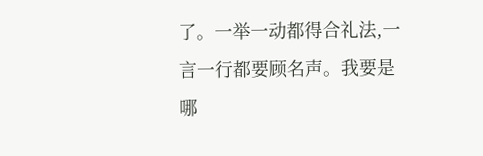了。一举一动都得合礼法,一言一行都要顾名声。我要是哪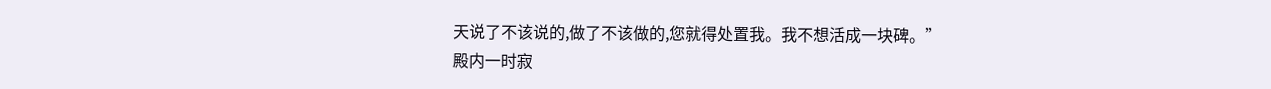天说了不该说的,做了不该做的,您就得处置我。我不想活成一块碑。”
殿内一时寂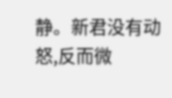静。新君没有动怒,反而微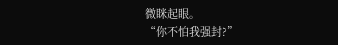微眯起眼。
“你不怕我强封?”